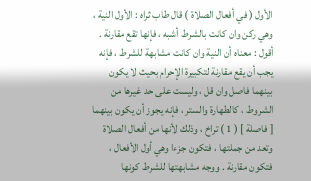الأول ( في أفعال الصلاة ) قال طاب ثراه : الأول النية ، وهي ركن وان كانت بالشرط أشبه ، فإنها تقع مقارنة . أقول : معناه أن النية وان كانت مشابهة للشرط ، فإنه يجب أن يقع مقارنة لتكبيرة الإحرام بحيث لا يكون بينهما فاصل وان قل ، وليست على حد غيرها من الشروط ، كالطهارة والستر ، فإنه يجوز أن يكون بينهما [ فاصلة ] ( 1 ) تراخ ، وذلك لأنها من أفعال الصلاة وتعد من جملتها ، فتكون جزءا وهي أول الأفعال ، فتكون مقارنة . ووجه مشابهتها للشرط كونها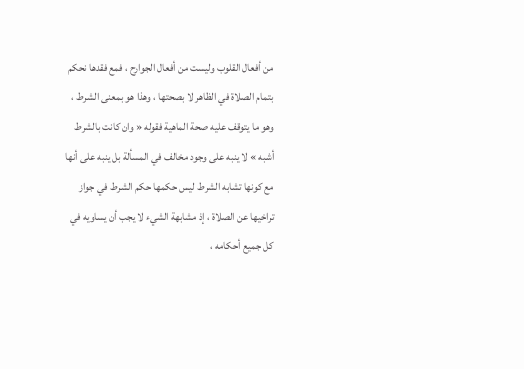من أفعال القلوب وليست من أفعال الجوارح ، فمع فقدها نحكم بتمام الصلاة في الظاهر لا بصحتها ، وهذا هو بمعنى الشرط ، وهو ما يتوقف عليه صحة الماهية فقوله « وان كانت بالشرط أشبه » لا ينبه على وجود مخالف في المسألة بل ينبه على أنها مع كونها تشابه الشرط ليس حكمها حكم الشرط في جواز تراخيها عن الصلاة ، إذ مشابهة الشيء لا يجب أن يساويه في كل جميع أحكامه ،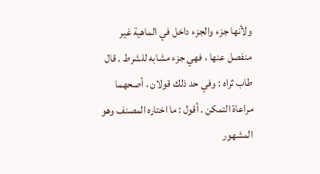ولأنها جزء والجزء داخل في الماهية غير منفصل عنها ، فهي جزء مشابه للشرط . قال طاب ثراه : وفي حد ذلك قولان ، أصحهما مراعاة التمكن . أقول : ما اختاره المصنف وهو المشهور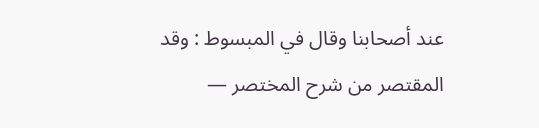عند أصحابنا وقال في المبسوط : وقد
المقتصر من شرح المختصر —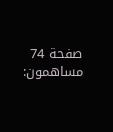صفحة 74
مساهمون: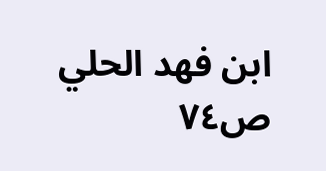ابن فهد الحلي
ص٧٤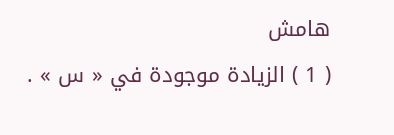هامش
( 1 ) الزيادة موجودة في « س » .